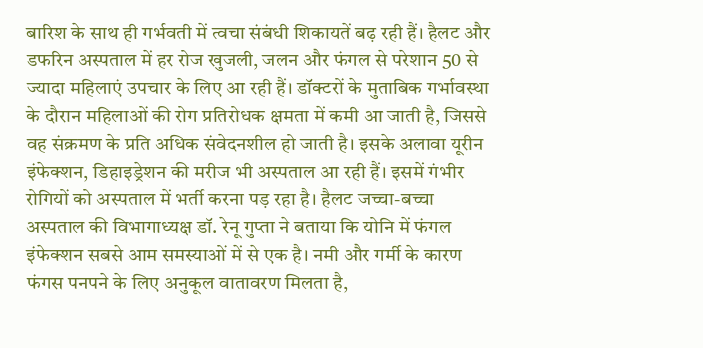बारिश के साथ ही गर्भवती में त्वचा संबंधी शिकायतें बढ़ रही हैं। हैलट और डफरिन अस्पताल में हर रोज खुजली, जलन और फंगल से परेशान 50 से ज्यादा महिलाएं उपचार के लिए आ रही हैं। डॉक्टरों के मुताबिक गर्भावस्था के दौरान महिलाओं की रोग प्रतिरोधक क्षमता में कमी आ जाती है, जिससे वह संक्रमण के प्रति अधिक संवेदनशील हो जाती है। इसके अलावा यूरीन इंफेक्शन, डिहाइड्रेशन की मरीज भी अस्पताल आ रही हैं। इसमें गंभीर रोगियों को अस्पताल में भर्ती करना पड़ रहा है। हैलट जच्चा-बच्चा अस्पताल की विभागाध्यक्ष डॉ. रेनू गुप्ता ने बताया कि योनि में फंगल इंफेक्शन सबसे आम समस्याओं में से एक है। नमी और गर्मी के कारण फंगस पनपने के लिए अनुकूल वातावरण मिलता है,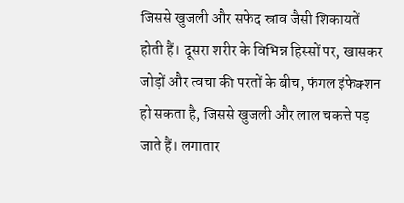जिससे खुजली और सफेद स्राव जैसी शिकायतें होती हैं। दूसरा शरीर के विभिन्न हिस्सों पर, खासकर जोड़ों और त्वचा की परतों के बीच, फंगल इंफेक्शन हो सकता है, जिससे खुजली और लाल चकत्ते पड़ जाते हैं। लगातार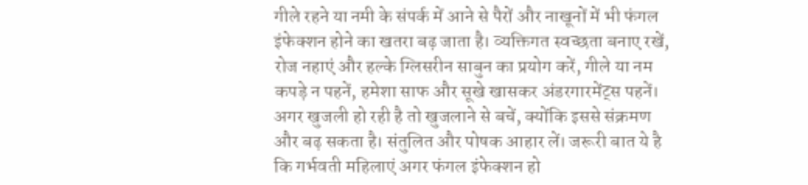गीले रहने या नमी के संपर्क में आने से पैरों और नाखूनों में भी फंगल इंफेक्शन होने का खतरा बढ़ जाता है। व्यक्तिगत स्वच्छता बनाए रखें, रोज नहाएं और हल्के ग्लिसरीन साबुन का प्रयोग करें, गीले या नम कपड़े न पहनें, हमेशा साफ और सूखे खासकर अंडरगारमेंट्स पहनें। अगर खुजली हो रही है तो खुजलाने से बचें, क्योंकि इससे संक्रमण और बढ़ सकता है। संतुलित और पोषक आहार लें। जरूरी बात ये है कि गर्भवती महिलाएं अगर फंगल इंफेक्शन हो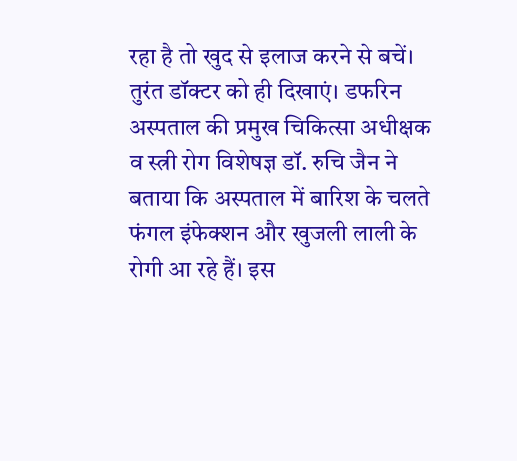रहा है तो खुद से इलाज करने से बचें। तुरंत डॉक्टर को ही दिखाएं। डफरिन अस्पताल की प्रमुख चिकित्सा अधीक्षक व स्त्री रोग विशेषज्ञ डॉ. रुचि जैन ने बताया कि अस्पताल में बारिश के चलते फंगल इंफेक्शन और खुजली लाली के रोगी आ रहे हैं। इस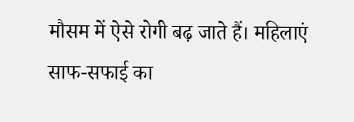मौसम में ऐसे रोगी बढ़ जाते हैं। महिलाएं साफ-सफाई का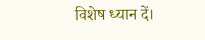विशेष ध्यान दें।